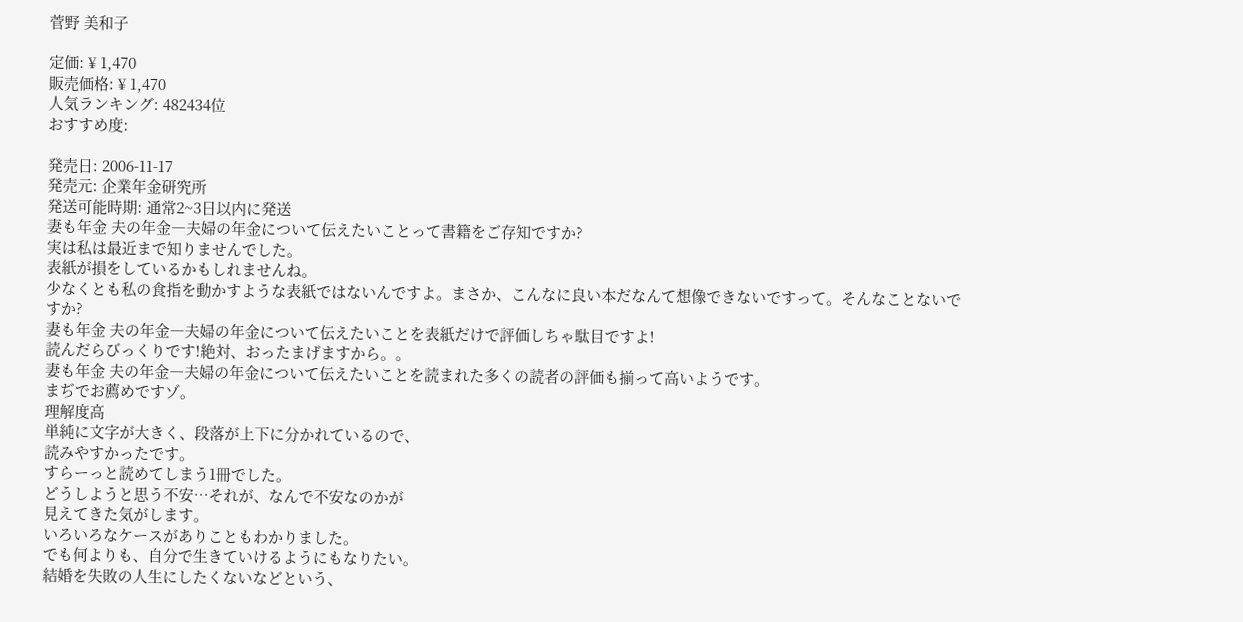菅野 美和子

定価: ¥ 1,470
販売価格: ¥ 1,470
人気ランキング: 482434位
おすすめ度:

発売日: 2006-11-17
発売元: 企業年金研究所
発送可能時期: 通常2~3日以内に発送
妻も年金 夫の年金―夫婦の年金について伝えたいことって書籍をご存知ですか?
実は私は最近まで知りませんでした。
表紙が損をしているかもしれませんね。
少なくとも私の食指を動かすような表紙ではないんですよ。まさか、こんなに良い本だなんて想像できないですって。そんなことないですか?
妻も年金 夫の年金―夫婦の年金について伝えたいことを表紙だけで評価しちゃ駄目ですよ!
読んだらびっくりです!絶対、おったまげますから。。
妻も年金 夫の年金―夫婦の年金について伝えたいことを読まれた多くの読者の評価も揃って高いようです。
まぢでお薦めですゾ。
理解度高
単純に文字が大きく、段落が上下に分かれているので、
読みやすかったです。
すらーっと読めてしまう1冊でした。
どうしようと思う不安…それが、なんで不安なのかが
見えてきた気がします。
いろいろなケースがありこともわかりました。
でも何よりも、自分で生きていけるようにもなりたい。
結婚を失敗の人生にしたくないなどという、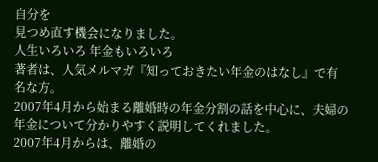自分を
見つめ直す機会になりました。
人生いろいろ 年金もいろいろ
著者は、人気メルマガ『知っておきたい年金のはなし』で有名な方。
2007年4月から始まる離婚時の年金分割の話を中心に、夫婦の年金について分かりやすく説明してくれました。
2007年4月からは、離婚の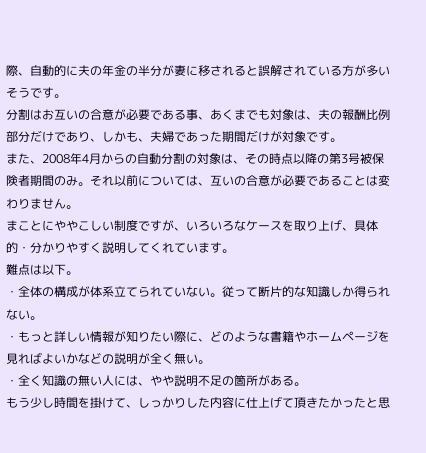際、自動的に夫の年金の半分が妻に移されると誤解されている方が多いそうです。
分割はお互いの合意が必要である事、あくまでも対象は、夫の報酬比例部分だけであり、しかも、夫婦であった期間だけが対象です。
また、2008年4月からの自動分割の対象は、その時点以降の第3号被保険者期間のみ。それ以前については、互いの合意が必要であることは変わりません。
まことにややこしい制度ですが、いろいろなケースを取り上げ、具体的・分かりやすく説明してくれています。
難点は以下。
・全体の構成が体系立てられていない。従って断片的な知識しか得られない。
・もっと詳しい情報が知りたい際に、どのような書籍やホームページを見ればよいかなどの説明が全く無い。
・全く知識の無い人には、やや説明不足の箇所がある。
もう少し時間を掛けて、しっかりした内容に仕上げて頂きたかったと思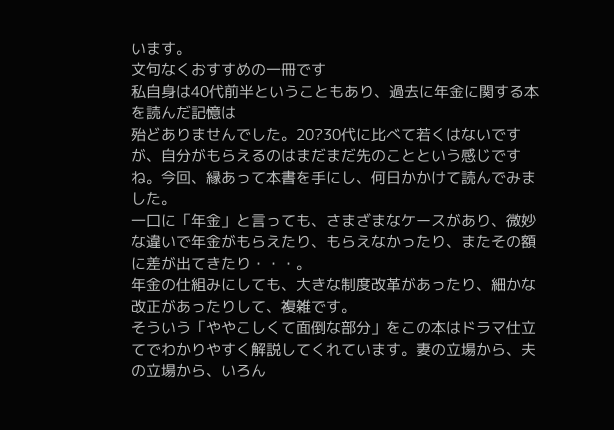います。
文句なくおすすめの一冊です
私自身は40代前半ということもあり、過去に年金に関する本を読んだ記憶は
殆どありませんでした。20?30代に比べて若くはないですが、自分がもらえるのはまだまだ先のことという感じですね。今回、縁あって本書を手にし、何日かかけて読んでみました。
一口に「年金」と言っても、さまざまなケースがあり、微妙な違いで年金がもらえたり、もらえなかったり、またその額に差が出てきたり・・・。
年金の仕組みにしても、大きな制度改革があったり、細かな改正があったりして、複雑です。
そういう「ややこしくて面倒な部分」をこの本はドラマ仕立てでわかりやすく解説してくれています。妻の立場から、夫の立場から、いろん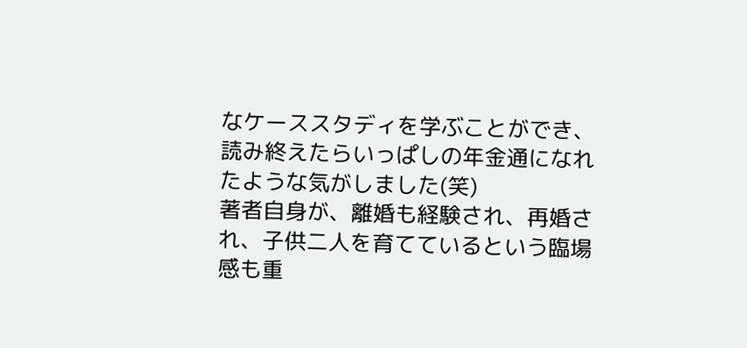なケーススタディを学ぶことができ、読み終えたらいっぱしの年金通になれたような気がしました(笑)
著者自身が、離婚も経験され、再婚され、子供二人を育てているという臨場感も重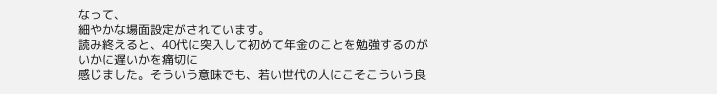なって、
細やかな場面設定がされています。
読み終えると、40代に突入して初めて年金のことを勉強するのがいかに遅いかを痛切に
感じました。そういう意味でも、若い世代の人にこそこういう良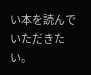い本を読んでいただきたい。